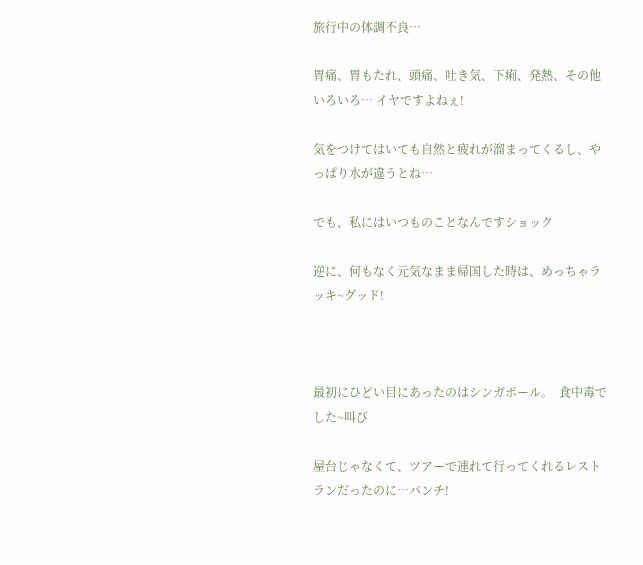旅行中の体調不良…

胃痛、胃もたれ、頭痛、吐き気、下痢、発熱、その他いろいろ… イヤですよねぇ!

気をつけてはいても自然と疲れが溜まってくるし、やっぱり水が違うとね…

でも、私にはいつものことなんですショック

逆に、何もなく元気なまま帰国した時は、めっちゃラッキ~グッド!



最初にひどい目にあったのはシンガポール。  食中毒でした~叫び

屋台じゃなくて、ツアーで連れて行ってくれるレストランだったのに…パンチ!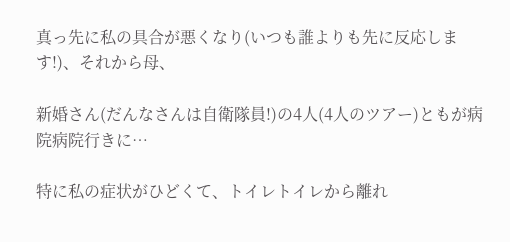真っ先に私の具合が悪くなり(いつも誰よりも先に反応します!)、それから母、

新婚さん(だんなさんは自衛隊員!)の4人(4人のツアー)ともが病院病院行きに…

特に私の症状がひどくて、トイレトイレから離れ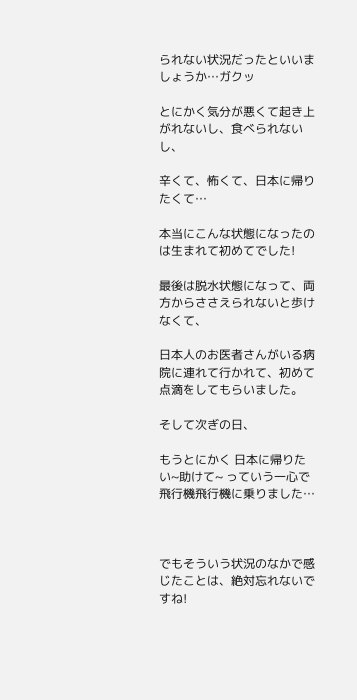られない状況だったといいましょうか…ガクッ

とにかく気分が悪くて起き上がれないし、食べられないし、

辛くて、怖くて、日本に帰りたくて…

本当にこんな状態になったのは生まれて初めてでした!

最後は脱水状態になって、両方からささえられないと歩けなくて、

日本人のお医者さんがいる病院に連れて行かれて、初めて点滴をしてもらいました。

そして次ぎの日、

もうとにかく 日本に帰りたい~助けて~ っていう一心で飛行機飛行機に乗りました…



でもそういう状況のなかで感じたことは、絶対忘れないですね!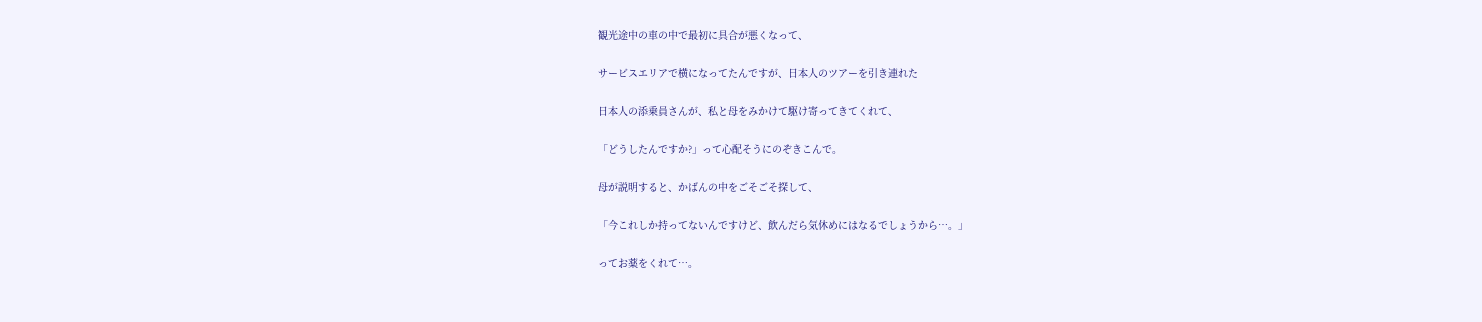観光途中の車の中で最初に具合が悪くなって、

サービスエリアで横になってたんですが、日本人のツアーを引き連れた

日本人の添乗員さんが、私と母をみかけて駆け寄ってきてくれて、

「どうしたんですか?」って心配そうにのぞきこんで。

母が説明すると、かばんの中をごそごそ探して、

「今これしか持ってないんですけど、飲んだら気休めにはなるでしょうから…。」

ってお薬をくれて…。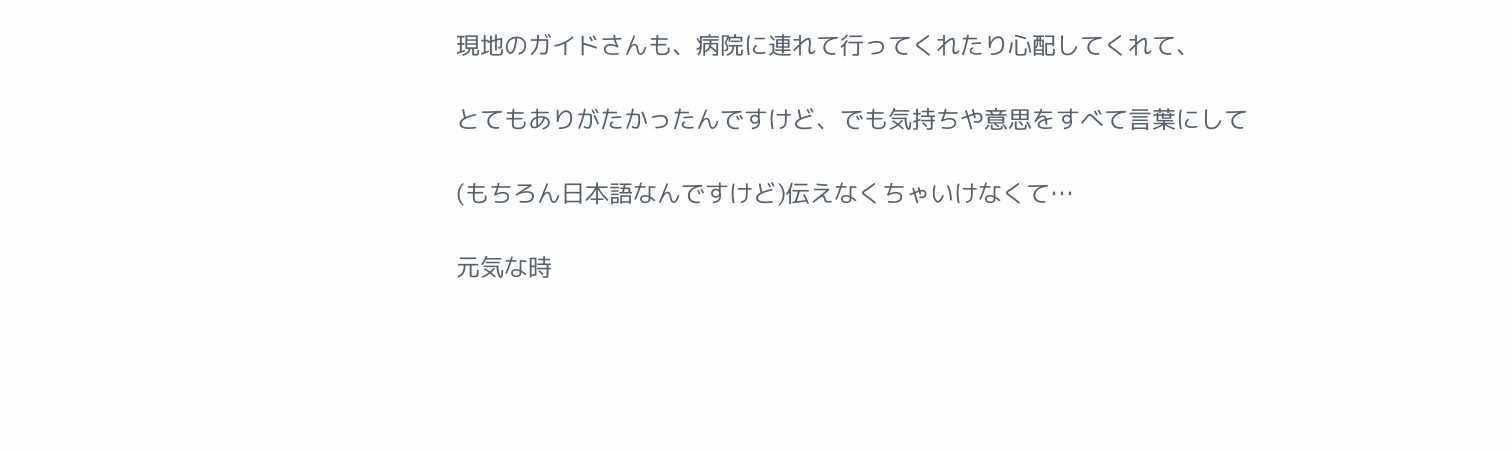現地のガイドさんも、病院に連れて行ってくれたり心配してくれて、

とてもありがたかったんですけど、でも気持ちや意思をすべて言葉にして

(もちろん日本語なんですけど)伝えなくちゃいけなくて…

元気な時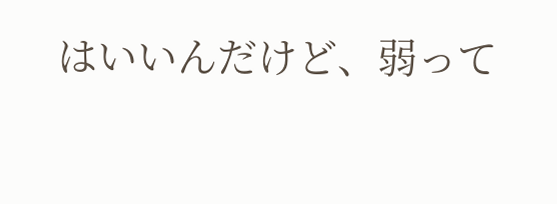はいいんだけど、弱って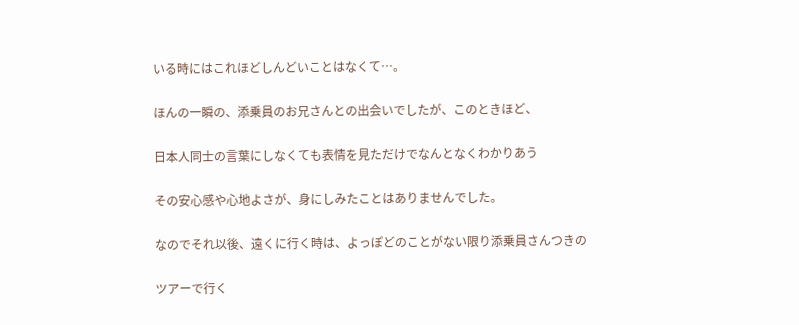いる時にはこれほどしんどいことはなくて…。

ほんの一瞬の、添乗員のお兄さんとの出会いでしたが、このときほど、

日本人同士の言葉にしなくても表情を見ただけでなんとなくわかりあう

その安心感や心地よさが、身にしみたことはありませんでした。

なのでそれ以後、遠くに行く時は、よっぽどのことがない限り添乗員さんつきの

ツアーで行く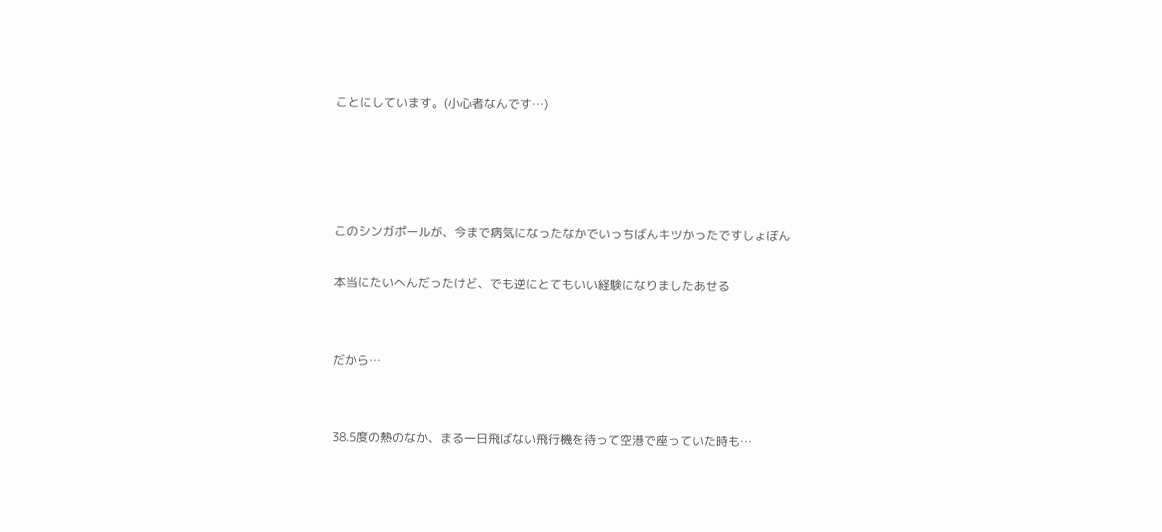ことにしています。(小心者なんです…)




このシンガポールが、今まで病気になったなかでいっちばんキツかったですしょぼん

本当にたいへんだったけど、でも逆にとてもいい経験になりましたあせる


だから…


38.5度の熱のなか、まる一日飛ばない飛行機を待って空港で座っていた時も…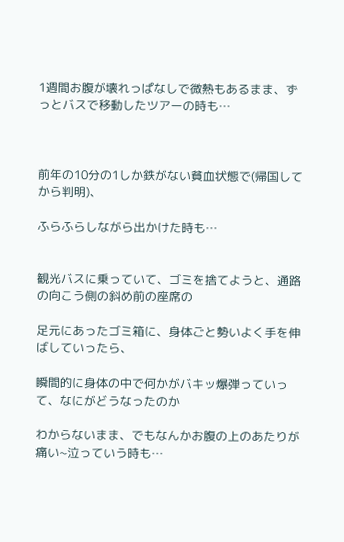1週間お腹が壊れっぱなしで微熱もあるまま、ずっとバスで移動したツアーの時も…



前年の10分の1しか鉄がない貧血状態で(帰国してから判明)、

ふらふらしながら出かけた時も…


観光バスに乗っていて、ゴミを捨てようと、通路の向こう側の斜め前の座席の

足元にあったゴミ箱に、身体ごと勢いよく手を伸ばしていったら、

瞬間的に身体の中で何かがバキッ爆弾っていって、なにがどうなったのか

わからないまま、でもなんかお腹の上のあたりが痛い~泣っていう時も…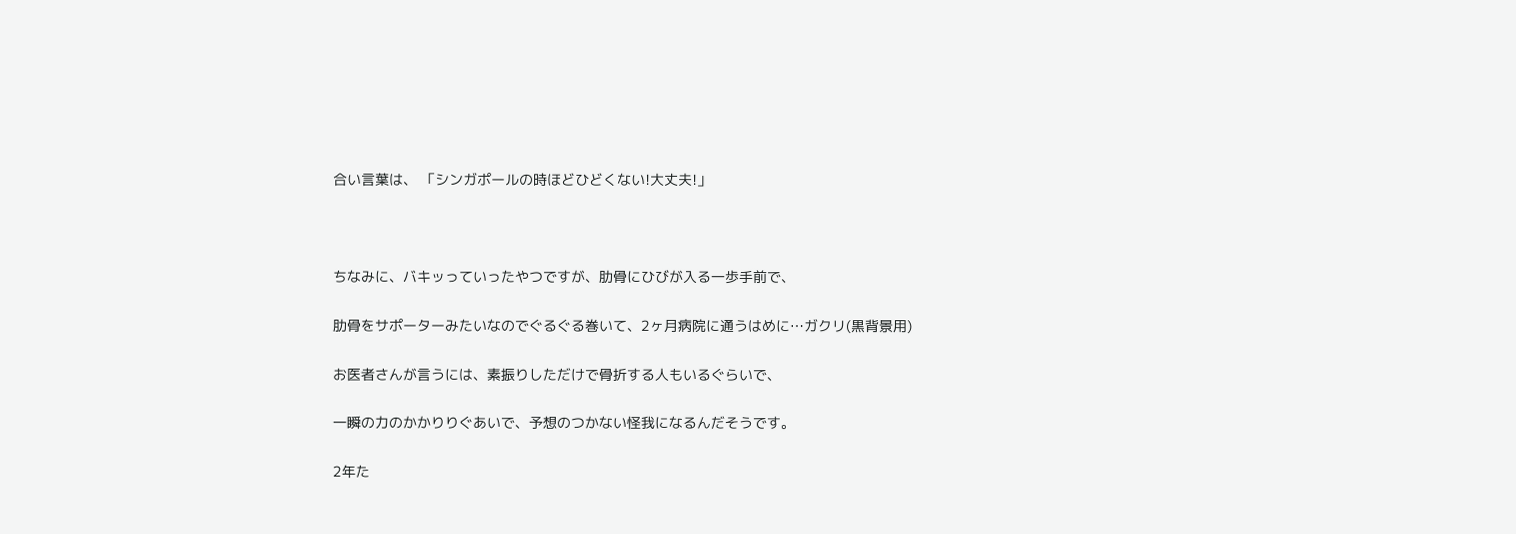合い言葉は、 「シンガポールの時ほどひどくない!大丈夫!」



ちなみに、バキッっていったやつですが、肋骨にひびが入る一歩手前で、

肋骨をサポーターみたいなのでぐるぐる巻いて、2ヶ月病院に通うはめに…ガクリ(黒背景用)

お医者さんが言うには、素振りしただけで骨折する人もいるぐらいで、

一瞬の力のかかりりぐあいで、予想のつかない怪我になるんだそうです。

2年た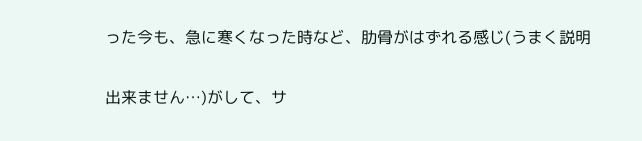った今も、急に寒くなった時など、肋骨がはずれる感じ(うまく説明

出来ません…)がして、サ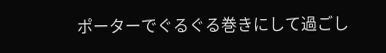ポーターでぐるぐる巻きにして過ごし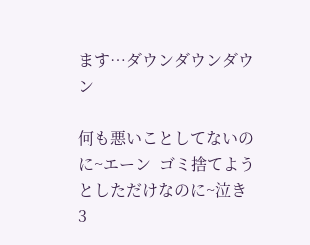ます…ダウンダウンダウン

何も悪いことしてないのに~エーン  ゴミ捨てようとしただけなのに~泣き3